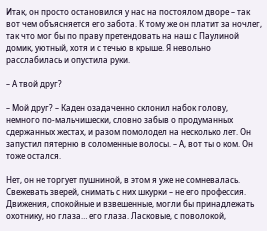Итак, он просто остановился у нас на постоялом дворе – так вот чем объясняется его забота. К тому же он платит за ночлег, так что мог бы по праву претендовать на наш с Паулиной домик, уютный, хотя и с течью в крыше. Я невольно расслабилась и опустила руки.

– А твой друг?

– Мой друг? – Каден озадаченно склонил набок голову, немного по-мальчишески, словно забыв о продуманных сдержанных жестах, и разом помолодел на несколько лет. Он запустил пятерню в соломенные волосы. – А, вот ты о ком. Он тоже остался.

Нет, он не торгует пушниной, в этом я уже не сомневалась. Свежевать зверей, снимать с них шкурки – не его профессия. Движения, спокойные и взвешенные, могли бы принадлежать охотнику, но глаза… его глаза. Ласковые, с поволокой,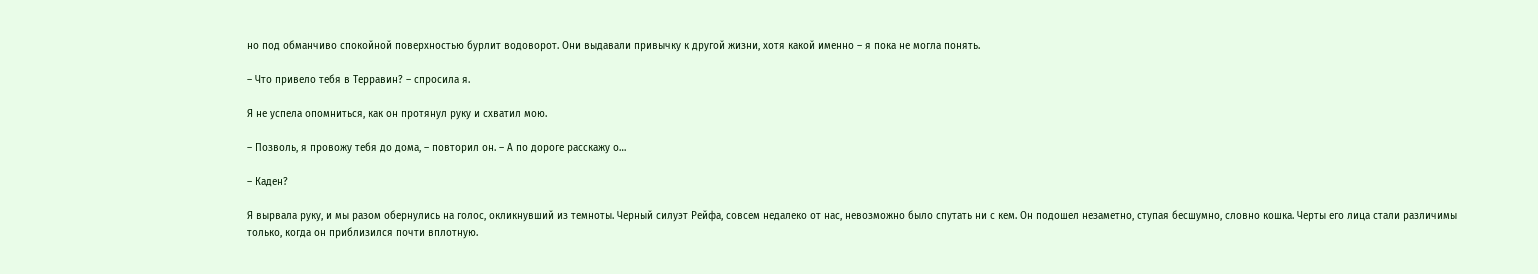но под обманчиво спокойной поверхностью бурлит водоворот. Они выдавали привычку к другой жизни, хотя какой именно – я пока не могла понять.

– Что привело тебя в Терравин? – спросила я.

Я не успела опомниться, как он протянул руку и схватил мою.

– Позволь, я провожу тебя до дома, – повторил он. – А по дороге расскажу о…

– Каден?

Я вырвала руку, и мы разом обернулись на голос, окликнувший из темноты. Черный силуэт Рейфа, совсем недалеко от нас, невозможно было спутать ни с кем. Он подошел незаметно, ступая бесшумно, словно кошка. Черты его лица стали различимы только, когда он приблизился почти вплотную.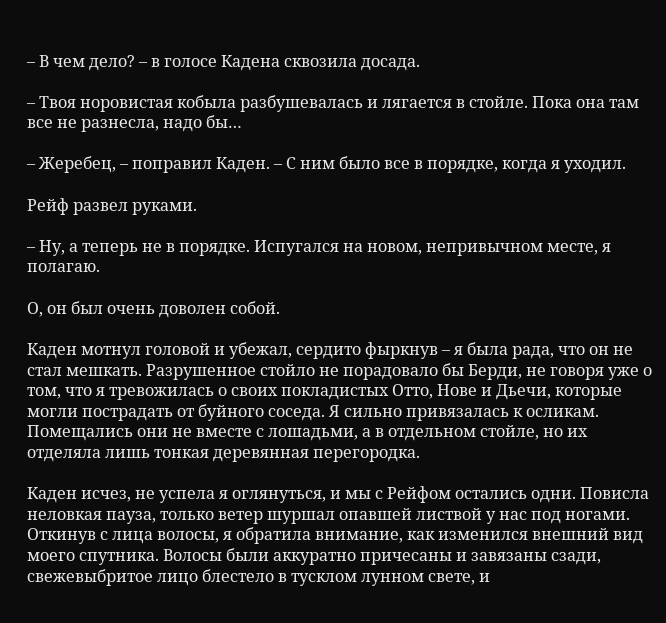– В чем дело? – в голосе Кадена сквозила досада.

– Твоя норовистая кобыла разбушевалась и лягается в стойле. Пока она там все не разнесла, надо бы…

– Жеребец, – поправил Каден. – С ним было все в порядке, когда я уходил.

Рейф развел руками.

– Ну, а теперь не в порядке. Испугался на новом, непривычном месте, я полагаю.

О, он был очень доволен собой.

Каден мотнул головой и убежал, сердито фыркнув – я была рада, что он не стал мешкать. Разрушенное стойло не порадовало бы Берди, не говоря уже о том, что я тревожилась о своих покладистых Отто, Нове и Дьечи, которые могли пострадать от буйного соседа. Я сильно привязалась к осликам. Помещались они не вместе с лошадьми, а в отдельном стойле, но их отделяла лишь тонкая деревянная перегородка.

Каден исчез, не успела я оглянуться, и мы с Рейфом остались одни. Повисла неловкая пауза, только ветер шуршал опавшей листвой у нас под ногами. Откинув с лица волосы, я обратила внимание, как изменился внешний вид моего спутника. Волосы были аккуратно причесаны и завязаны сзади, свежевыбритое лицо блестело в тусклом лунном свете, и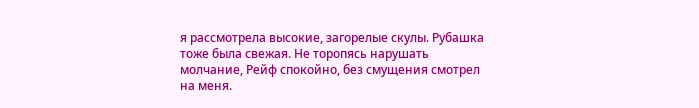я рассмотрела высокие, загорелые скулы. Рубашка тоже была свежая. Не торопясь нарушать молчание, Рейф спокойно, без смущения смотрел на меня.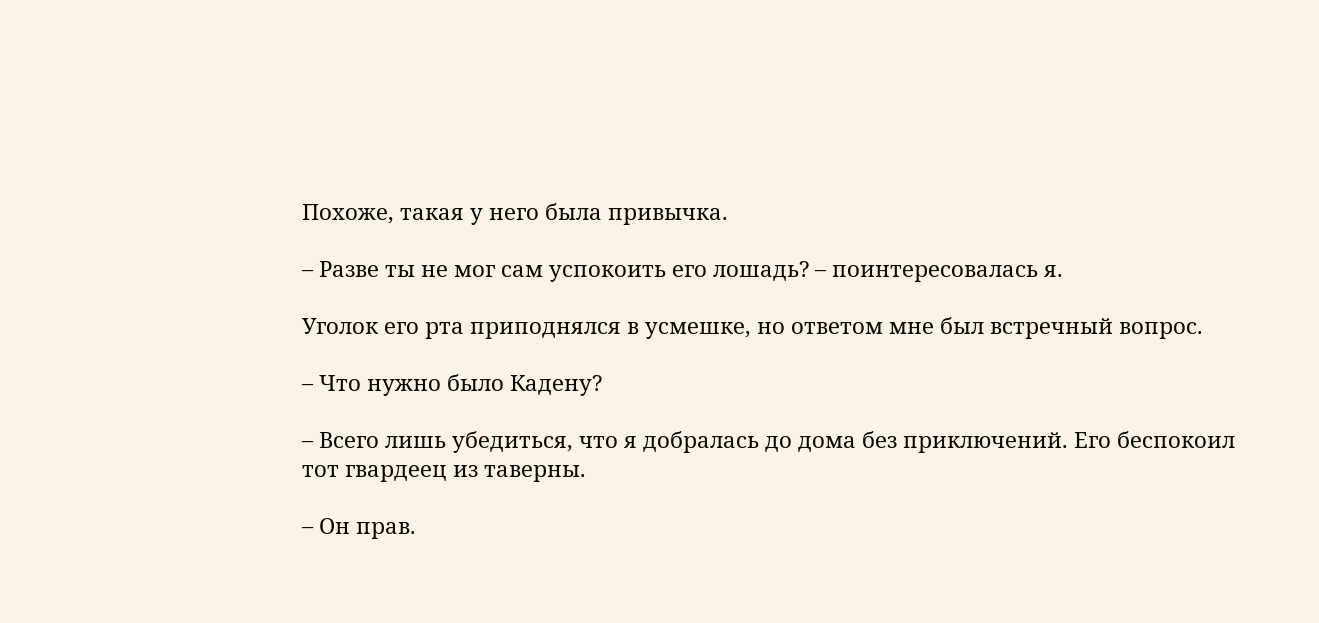Похоже, такая у него была привычка.

– Разве ты не мог сам успокоить его лошадь? – поинтересовалась я.

Уголок его рта приподнялся в усмешке, но ответом мне был встречный вопрос.

– Что нужно было Кадену?

– Всего лишь убедиться, что я добралась до дома без приключений. Его беспокоил тот гвардеец из таверны.

– Он прав.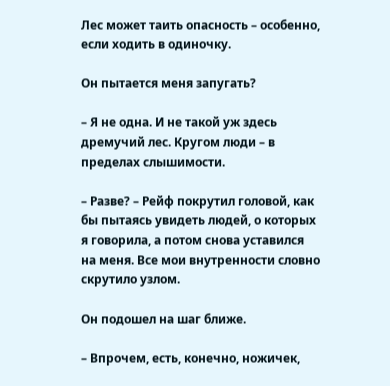Лес может таить опасность – особенно, если ходить в одиночку.

Он пытается меня запугать?

– Я не одна. И не такой уж здесь дремучий лес. Кругом люди – в пределах слышимости.

– Разве? – Рейф покрутил головой, как бы пытаясь увидеть людей, о которых я говорила, а потом снова уставился на меня. Все мои внутренности словно скрутило узлом.

Он подошел на шаг ближе.

– Впрочем, есть, конечно, ножичек,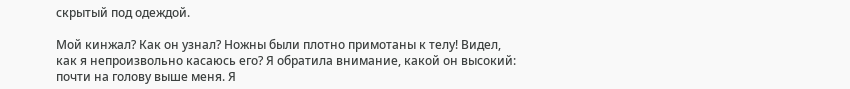скрытый под одеждой.

Мой кинжал? Как он узнал? Ножны были плотно примотаны к телу! Видел, как я непроизвольно касаюсь его? Я обратила внимание, какой он высокий: почти на голову выше меня. Я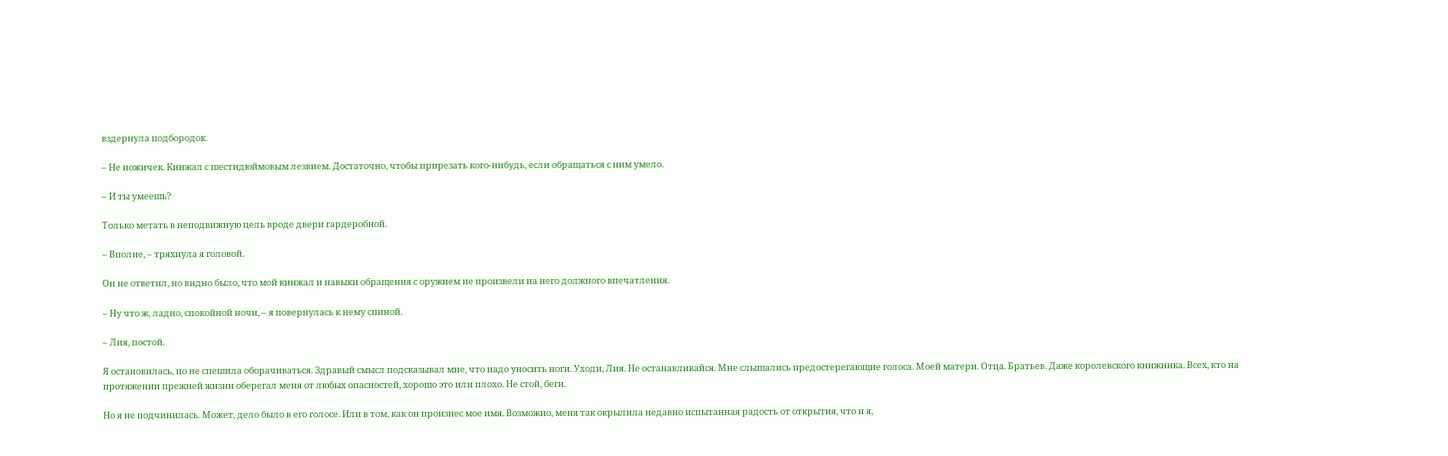вздернула подбородок.

– Не ножичек. Кинжал с шестидюймовым лезвием. Достаточно, чтобы прирезать кого-нибудь, если обращаться с ним умело.

– И ты умеешь?

Только метать в неподвижную цель вроде двери гардеробной.

– Вполне, – тряхнула я головой.

Он не ответил, но видно было, что мой кинжал и навыки обращения с оружием не произвели на него должного впечатления.

– Ну что ж, ладно, спокойной ночи, – я повернулась к нему спиной.

– Лия, постой.

Я остановилась, но не спешила оборачиваться. Здравый смысл подсказывал мне, что надо уносить ноги. Уходи, Лия. Не останавливайся. Мне слышались предостерегающие голоса. Моей матери. Отца. Братьев. Даже королевского книжника. Всех, кто на протяжении прежней жизни оберегал меня от любых опасностей, хорошо это или плохо. Не стой, беги.

Но я не подчинилась. Может, дело было в его голосе. Или в том, как он произнес мое имя. Возможно, меня так окрылила недавно испытанная радость от открытия, что и я,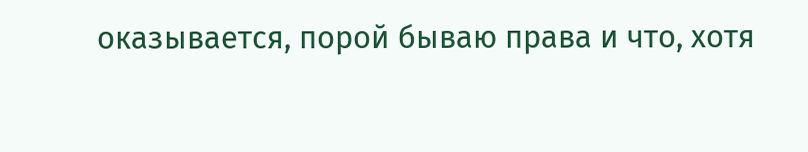оказывается, порой бываю права и что, хотя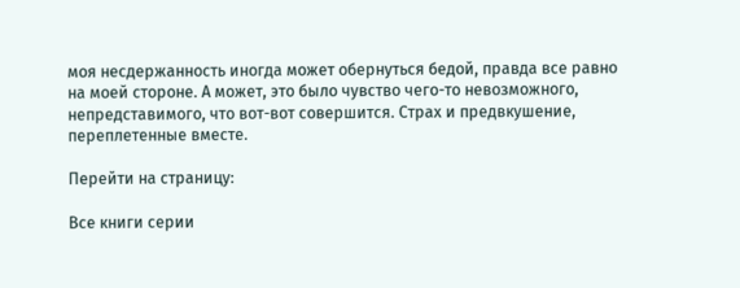моя несдержанность иногда может обернуться бедой, правда все равно на моей стороне. А может, это было чувство чего-то невозможного, непредставимого, что вот-вот совершится. Страх и предвкушение, переплетенные вместе.

Перейти на страницу:

Все книги серии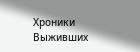Хроники Выживших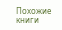Похожие книги